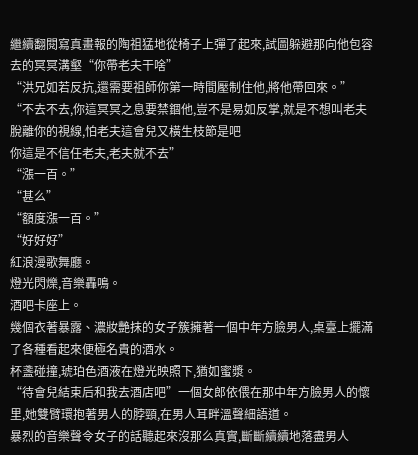繼續翻閱寫真畫報的陶祖猛地從椅子上彈了起來,試圖躲避那向他包容去的冥冥溝壑“你帶老夫干啥”
“洪兄如若反抗,還需要祖師你第一時間壓制住他,將他帶回來。”
“不去不去,你這冥冥之息要禁錮他,豈不是易如反掌,就是不想叫老夫脫離你的視線,怕老夫這會兒又橫生枝節是吧
你這是不信任老夫,老夫就不去”
“漲一百。”
“甚么”
“額度漲一百。”
“好好好”
紅浪漫歌舞廳。
燈光閃爍,音樂轟鳴。
酒吧卡座上。
幾個衣著暴露、濃妝艷抹的女子簇擁著一個中年方臉男人,桌臺上擺滿了各種看起來便極名貴的酒水。
杯盞碰撞,琥珀色酒液在燈光映照下,猶如蜜漿。
“待會兒結束后和我去酒店吧”一個女郎依偎在那中年方臉男人的懷里,她雙臂環抱著男人的脖頸,在男人耳畔溫聲細語道。
暴烈的音樂聲令女子的話聽起來沒那么真實,斷斷續續地落盡男人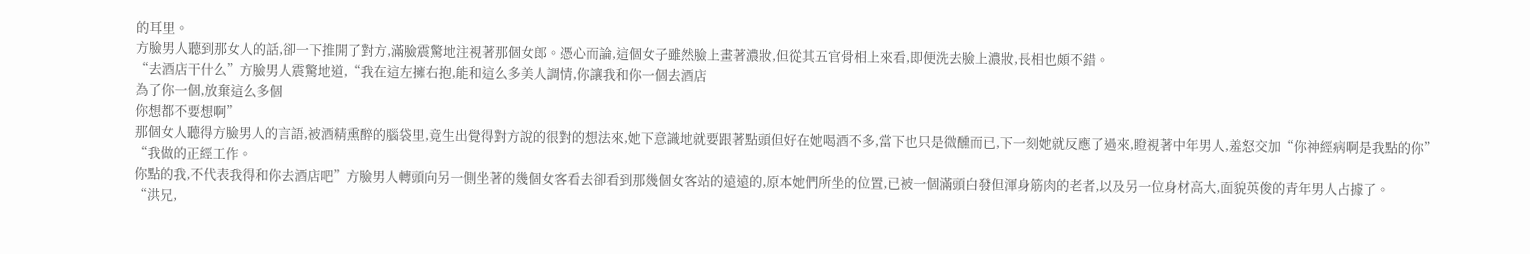的耳里。
方臉男人聽到那女人的話,卻一下推開了對方,滿臉震驚地注視著那個女郎。憑心而論,這個女子雖然臉上畫著濃妝,但從其五官骨相上來看,即便洗去臉上濃妝,長相也頗不錯。
“去酒店干什么”方臉男人震驚地道,“我在這左擁右抱,能和這么多美人調情,你讓我和你一個去酒店
為了你一個,放棄這么多個
你想都不要想啊”
那個女人聽得方臉男人的言語,被酒精熏醉的腦袋里,竟生出覺得對方說的很對的想法來,她下意識地就要跟著點頭但好在她喝酒不多,當下也只是微醺而已,下一刻她就反應了過來,瞪視著中年男人,羞怒交加“你神經病啊是我點的你”
“我做的正經工作。
你點的我,不代表我得和你去酒店吧”方臉男人轉頭向另一側坐著的幾個女客看去卻看到那幾個女客站的遠遠的,原本她們所坐的位置,已被一個滿頭白發但渾身筋肉的老者,以及另一位身材高大,面貌英俊的青年男人占據了。
“洪兄,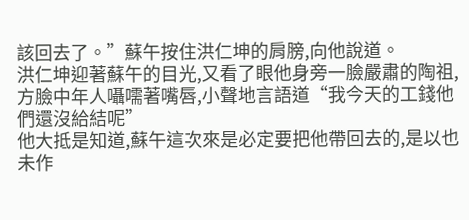該回去了。”蘇午按住洪仁坤的肩膀,向他說道。
洪仁坤迎著蘇午的目光,又看了眼他身旁一臉嚴肅的陶祖,方臉中年人囁嚅著嘴唇,小聲地言語道“我今天的工錢他們還沒給結呢”
他大抵是知道,蘇午這次來是必定要把他帶回去的,是以也未作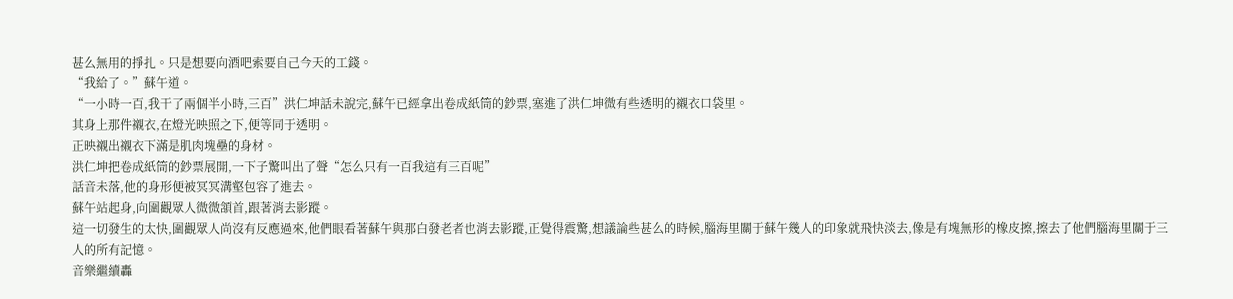甚么無用的掙扎。只是想要向酒吧索要自己今天的工錢。
“我給了。”蘇午道。
“一小時一百,我干了兩個半小時,三百”洪仁坤話未說完,蘇午已經拿出卷成紙筒的鈔票,塞進了洪仁坤微有些透明的襯衣口袋里。
其身上那件襯衣,在燈光映照之下,便等同于透明。
正映襯出襯衣下滿是肌肉塊壘的身材。
洪仁坤把卷成紙筒的鈔票展開,一下子驚叫出了聲“怎么只有一百我這有三百呢”
話音未落,他的身形便被冥冥溝壑包容了進去。
蘇午站起身,向圍觀眾人微微頷首,跟著消去影蹤。
這一切發生的太快,圍觀眾人尚沒有反應過來,他們眼看著蘇午與那白發老者也消去影蹤,正覺得震驚,想議論些甚么的時候,腦海里關于蘇午幾人的印象就飛快淡去,像是有塊無形的橡皮擦,擦去了他們腦海里關于三人的所有記憶。
音樂繼續轟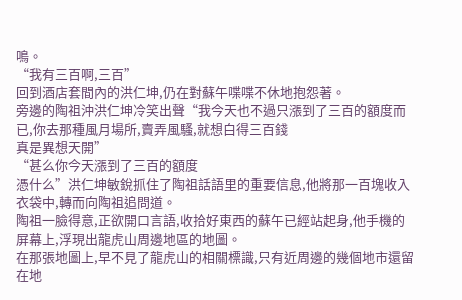鳴。
“我有三百啊,三百”
回到酒店套間內的洪仁坤,仍在對蘇午喋喋不休地抱怨著。
旁邊的陶祖沖洪仁坤冷笑出聲“我今天也不過只漲到了三百的額度而已,你去那種風月場所,賣弄風騷,就想白得三百錢
真是異想天開”
“甚么你今天漲到了三百的額度
憑什么”洪仁坤敏銳抓住了陶祖話語里的重要信息,他將那一百塊收入衣袋中,轉而向陶祖追問道。
陶祖一臉得意,正欲開口言語,收拾好東西的蘇午已經站起身,他手機的屏幕上,浮現出龍虎山周邊地區的地圖。
在那張地圖上,早不見了龍虎山的相關標識,只有近周邊的幾個地市還留在地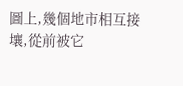圖上,幾個地市相互接壤,從前被它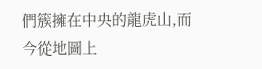們簇擁在中央的龍虎山,而今從地圖上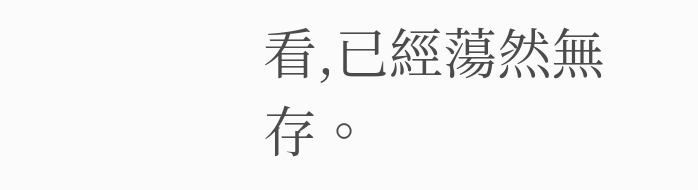看,已經蕩然無存。